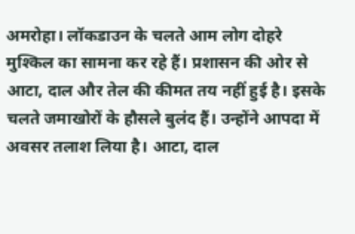अमरोहा। लॉकडाउन के चलते आम लोग दोहरे मुश्किल का सामना कर रहे हैं। प्रशासन की ओर से आटा, दाल और तेल की कीमत तय नहीं हुई है। इसके चलते जमाखोरों के हौसले बुलंद हैं। उन्होंने आपदा में अवसर तलाश लिया है। आटा, दाल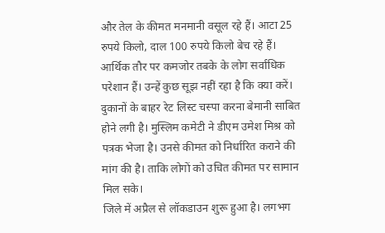और तेल के कीमत मनमानी वसूल रहे हैं। आटा 25 रुपये किलो, दाल 100 रुपये किलो बेच रहे हैं। आर्थिक तौर पर कमजोर तबके के लोग सर्वाधिक परेशान हैं। उन्हें कुछ सूझ नहीं रहा है कि क्या करें। दुकानों के बाहर रेट लिस्ट चस्पा करना बेमानी साबित होने लगी है। मुस्लिम कमेटी ने डीएम उमेश मिश्र को पत्रक भेजा है। उनसे कीमत को निर्धारित कराने की मांग की है। ताकि लोगों को उचित कीमत पर सामान मिल सके।
जिले में अप्रैल से लॉकडाउन शुरू हुआ है। लगभग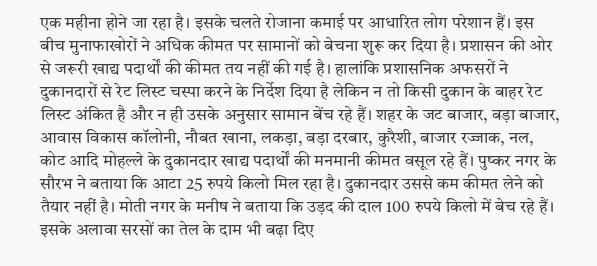एक महीना होने जा रहा है। इसके चलते रोजाना कमाई पर आधारित लोग परेशान हैं। इस बीच मुनाफाखोरों ने अधिक कीमत पर सामानों को बेचना शुरू कर दिया है। प्रशासन की ओर से जरूरी खाद्य पदार्थों की कीमत तय नहीं की गई है। हालांकि प्रशासनिक अफसरों ने दुकानदारों से रेट लिस्ट चस्पा करने के निर्देश दिया है लेकिन न तो किसी दुकान के बाहर रेट लिस्ट अंकित है और न ही उसके अनुसार सामान बेंच रहे हैं। शहर के जट बाजार, बड़ा बाजार, आवास विकास कॉलोनी, नौबत खाना, लकड़ा, बड़ा दरबार, कुरैशी, बाजार रज्जाक, नल, कोट आदि मोहल्ले के दुकानदार खाद्य पदार्थों की मनमानी कीमत वसूल रहे हैं। पुष्कर नगर के सौरभ ने बताया कि आटा 25 रुपये किलो मिल रहा है। दुकानदार उससे कम कीमत लेने को तैयार नहीं है। मोती नगर के मनीष ने बताया कि उड़द की दाल 100 रुपये किलो में बेच रहे हैं। इसके अलावा सरसों का तेल के दाम भी बढ़ा दिए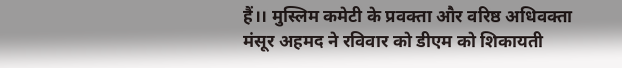हैं।। मुस्लिम कमेटी के प्रवक्ता और वरिष्ठ अधिवक्ता मंसूर अहमद ने रविवार को डीएम को शिकायती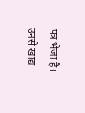पत्र भेजा है। उनसे खाद्य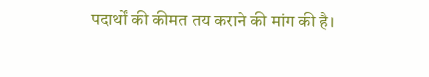पदार्थों की कीमत तय कराने की मांग की है।